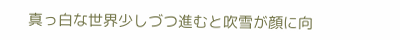真っ白な世界少しづつ進むと吹雪が顔に向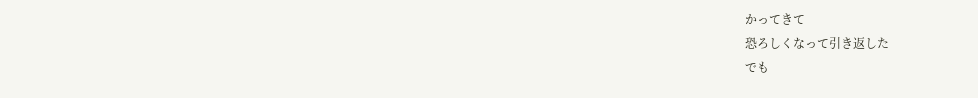かってきて
恐ろしくなって引き返した
でも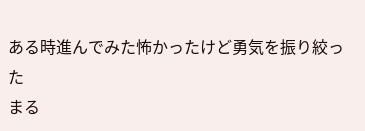ある時進んでみた怖かったけど勇気を振り絞った
まる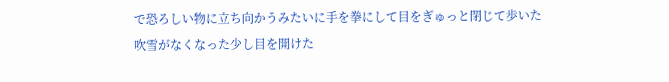で恐ろしい物に立ち向かうみたいに手を拳にして目をぎゅっと閉じて歩いた
吹雪がなくなった少し目を開けた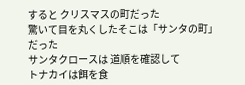すると クリスマスの町だった
驚いて目を丸くしたそこは「サンタの町」だった
サンタクロースは 道順を確認して
トナカイは餌を食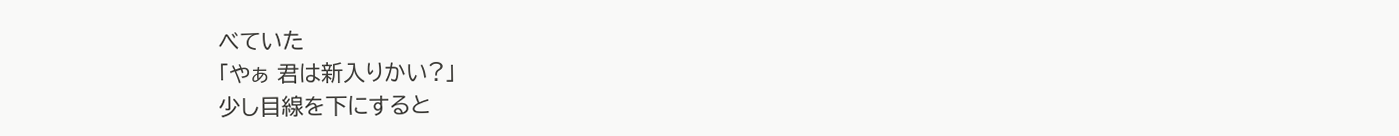べていた
「やぁ 君は新入りかい?」
少し目線を下にすると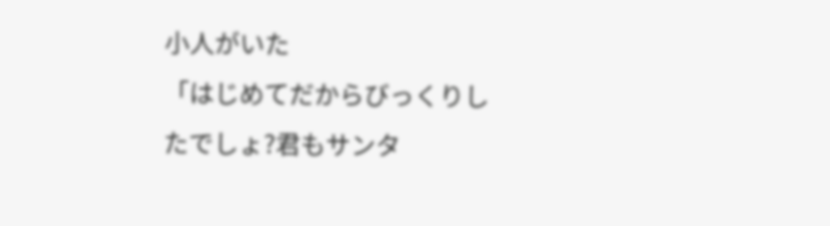小人がいた
「はじめてだからびっくりしたでしょ?君もサンタ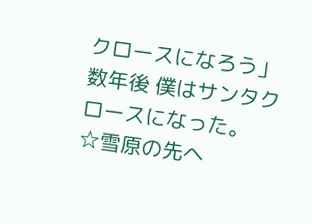クロースになろう」
数年後 僕はサンタクロースになった。
☆雪原の先へ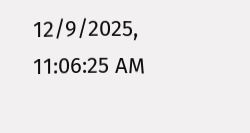12/9/2025, 11:06:25 AM